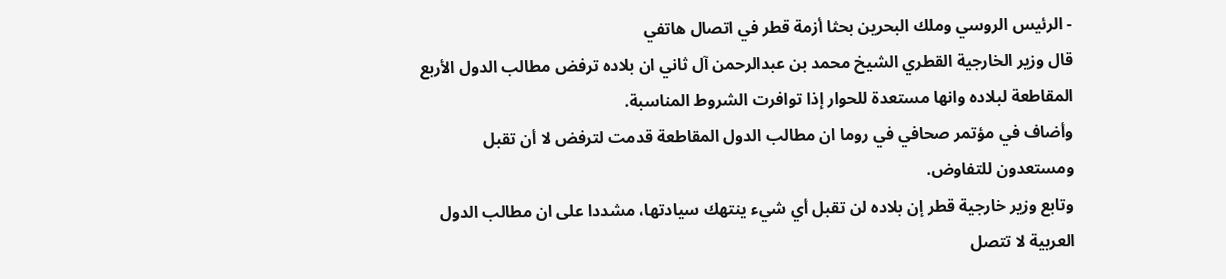- الرئيس الروسي وملك البحرين بحثا أزمة قطر في اتصال هاتفي
قال وزير الخارجية القطري الشيخ محمد بن عبدالرحمن آل ثاني ان بلاده ترفض مطالب الدول الأربع المقاطعة لبلاده وانها مستعدة للحوار إذا توافرت الشروط المناسبة.
وأضاف في مؤتمر صحافي في روما ان مطالب الدول المقاطعة قدمت لترفض لا أن تقبل ومستعدون للتفاوض.
وتابع وزير خارجية قطر إن بلاده لن تقبل أي شيء ينتهك سيادتها، مشددا على ان مطالب الدول العربية لا تتصل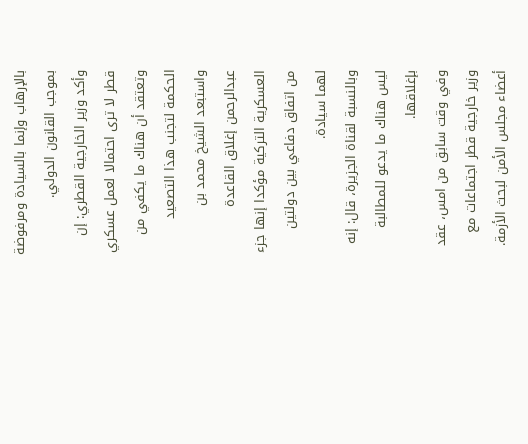بالإرهاب وإنما بالسيادة ومرفوضة بموجب القانون الدولي.
وأكد وزير الخارجية القطري: إن قطر لا ترى احتمالا لعمل عسكري وتعتقد أن هناك ما يكفي من الحكمة لتجنب هذا التصعيد واستبعد الشيخ محمد بن عبدالرحمن إغلاق القاعدة العسكرية التركية مؤكدا إنها جزء من اتفاق دفاعي بين دولتين لهما سيادة.
وبالنسبة لقناة الجزيرة، قال: إنه ليس هناك ما يدعو للمطالبة بإغلاقها.
وفي وقت سابق من امس، عقد وزير خارجية قطر اجتماعات مع أعضاء مجلس الأمن لبحث الأزمة.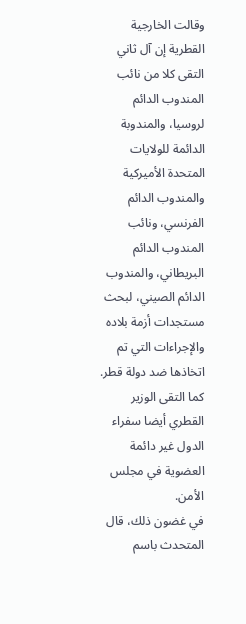وقالت الخارجية القطرية إن آل ثاني التقى كلا من نائب المندوب الدائم لروسيا، والمندوبة الدائمة للولايات المتحدة الأميركية والمندوب الدائم الفرنسي، ونائب المندوب الدائم البريطاني، والمندوب الدائم الصيني، لبحث مستجدات أزمة بلاده والإجراءات التي تم اتخاذها ضد دولة قطر.
كما التقى الوزير القطري أيضا سفراء الدول غير دائمة العضوية في مجلس الأمن.
في غضون ذلك، قال المتحدث باسم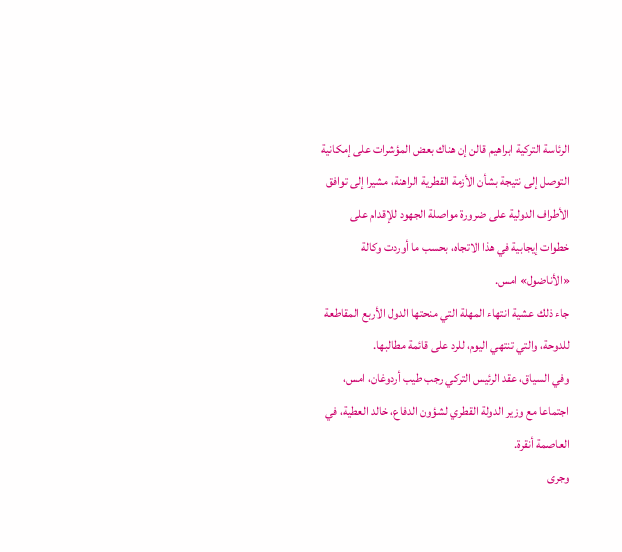الرئاسة التركية ابراهيم قالن إن هناك بعض المؤشرات على إمكانية التوصل إلى نتيجة بشأن الأزمة القطرية الراهنة، مشيرا إلى توافق الأطراف الدولية على ضرورة مواصلة الجهود للإقدام على خطوات إيجابية في هذا الاتجاه، بحسب ما أوردت وكالة «الأناضول» امس.
جاء ذلك عشية انتهاء المهلة التي منحتها الدول الأربع المقاطعة للدوحة، والتي تنتهي اليوم، للرد على قائمة مطالبها.
وفي السياق، عقد الرئيس التركي رجب طيب أردوغان، امس، اجتماعا مع وزير الدولة القطري لشؤون الدفاع، خالد العطية، في العاصمة أنقرة.
وجرى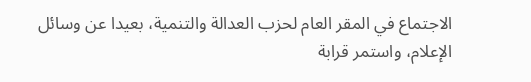الاجتماع في المقر العام لحزب العدالة والتنمية، بعيدا عن وسائل الإعلام، واستمر قرابة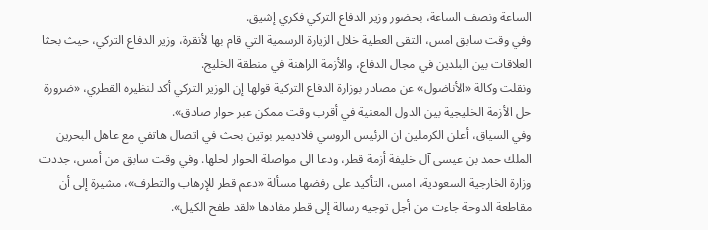الساعة ونصف الساعة، بحضور وزير الدفاع التركي فكري إشيق.
وفي وقت سابق امس، التقى العطية خلال الزيارة الرسمية التي قام بها لأنقرة، وزير الدفاع التركي، حيث بحثا العلاقات بين البلدين في مجال الدفاع، والأزمة الراهنة في منطقة الخليج.
ونقلت وكالة «الأناضول» عن مصادر بوزارة الدفاع التركية قولها إن الوزير التركي أكد لنظيره القطري، «ضرورة حل الأزمة الخليجية بين الدول المعنية في أقرب وقت ممكن عبر حوار صادق».
وفي السياق، أعلن الكرملين ان الرئيس الروسي فلاديمير بوتين بحث في اتصال هاتفي مع عاهل البحرين الملك حمد بن عيسى آل خليفة أزمة قطر، ودعا الى مواصلة الحوار لحلها. وفي وقت سابق من أمس، جددت وزارة الخارجية السعودية، امس، التأكيد على رفضها مسألة «دعم قطر للإرهاب والتطرف»، مشيرة إلى أن مقاطعة الدوحة جاءت من أجل توجيه رسالة إلى قطر مفادها «لقد طفح الكيل».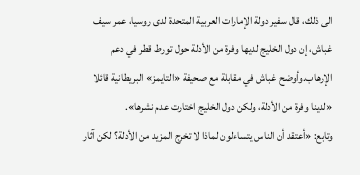الى ذلك، قال سفير دولة الإمارات العربية المتحدة لدى روسيا، عمر سيف غباش، إن دول الخليج لديها وفرة من الأدلة حول تورط قطر في دعم الإرهاب.وأوضح غباش في مقابلة مع صحيفة «التايمز» البريطانية قائلا «لدينا وفرة من الأدلة، ولكن دول الخليج اختارت عدم نشرها».
وتابع: «أعتقد أن الناس يتساءلون لماذا لا تخرج المزيد من الأدلة؟ لكن آثار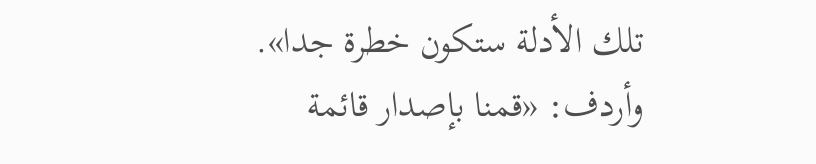تلك الأدلة ستكون خطرة جدا».
وأردف: «قمنا بإصدار قائمة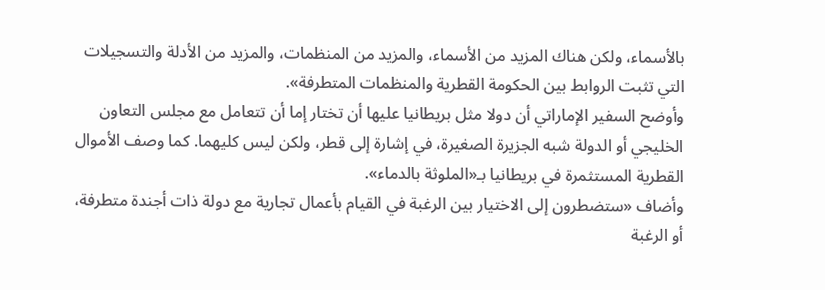بالأسماء، ولكن هناك المزيد من الأسماء، والمزيد من المنظمات، والمزيد من الأدلة والتسجيلات التي تثبت الروابط بين الحكومة القطرية والمنظمات المتطرفة».
وأوضح السفير الإماراتي أن دولا مثل بريطانيا عليها أن تختار إما أن تتعامل مع مجلس التعاون الخليجي أو الدولة شبه الجزيرة الصغيرة، في إشارة إلى قطر، ولكن ليس كليهما. كما وصف الأموال القطرية المستثمرة في بريطانيا بـ«الملوثة بالدماء».
وأضاف «ستضطرون إلى الاختيار بين الرغبة في القيام بأعمال تجارية مع دولة ذات أجندة متطرفة، أو الرغبة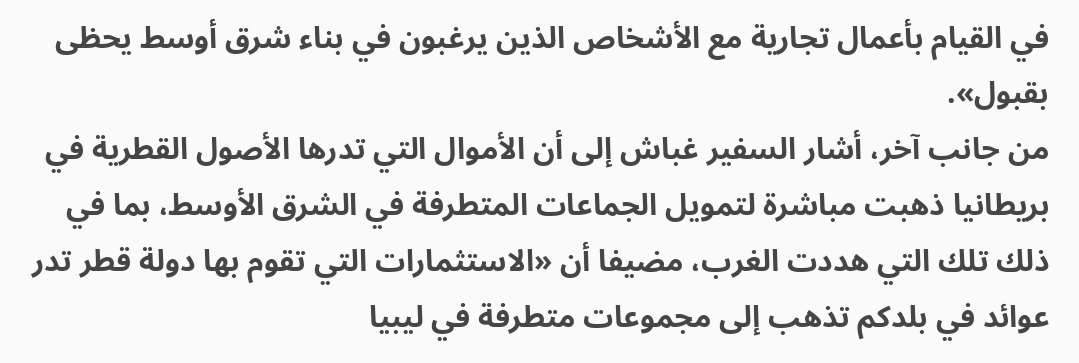في القيام بأعمال تجارية مع الأشخاص الذين يرغبون في بناء شرق أوسط يحظى بقبول».
من جانب آخر، أشار السفير غباش إلى أن الأموال التي تدرها الأصول القطرية في بريطانيا ذهبت مباشرة لتمويل الجماعات المتطرفة في الشرق الأوسط، بما في ذلك تلك التي هددت الغرب، مضيفا أن «الاستثمارات التي تقوم بها دولة قطر تدر عوائد في بلدكم تذهب إلى مجموعات متطرفة في ليبيا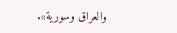والعراق وسورية».